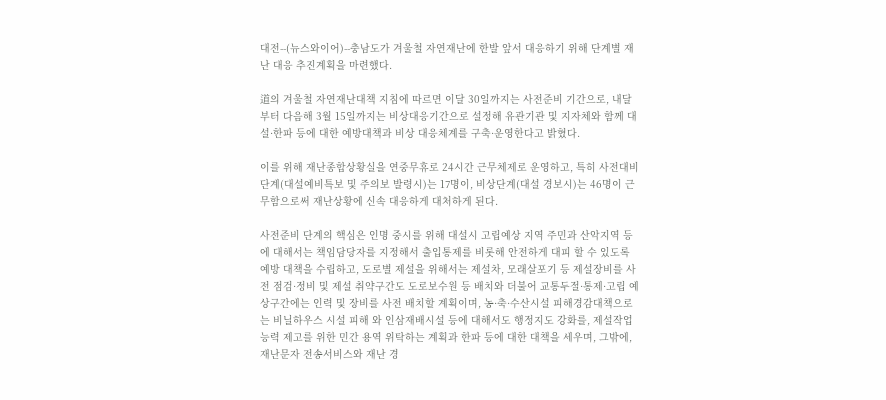대전--(뉴스와이어)--충남도가 겨울철 자연재난에 한발 앞서 대응하기 위해 단계별 재난 대응 추진계획을 마련했다.

道의 겨울철 자연재난대책 지침에 따르면 이달 30일까지는 사전준비 기간으로, 내달부터 다음해 3월 15일까지는 비상대응기간으로 설정해 유관기관 및 지자체와 함께 대설·한파 등에 대한 예방대책과 비상 대응체계를 구축·운영한다고 밝혔다.

이를 위해 재난종합상황실을 연중무휴로 24시간 근무체제로 운영하고, 특히 사전대비단계(대설예비특보 및 주의보 발령시)는 17명이, 비상단계(대설 경보시)는 46명이 근무함으로써 재난상황에 신속 대응하게 대처하게 된다.

사전준비 단계의 핵심은 인명 중시를 위해 대설시 고립예상 지역 주민과 산악지역 등 에 대해서는 책임담당자를 지정해서 출입통제를 비롯해 안전하게 대피 할 수 있도록 예방 대책을 수립하고, 도로별 제설을 위해서는 제설차, 모래살포기 등 제설장비를 사전 점검·정비 및 제설 취약구간도 도로보수원 등 배치와 더불어 교통두절·통제·고립 예상구간에는 인력 및 장비를 사전 배치할 계획이며, 농·축·수산시설 피해경감대책으로는 비닐하우스 시설 피해 와 인삼재배시설 등에 대해서도 행정지도 강화를, 제설작업능력 제고를 위한 민간 용역 위탁하는 계획과 한파 등에 대한 대책을 세우며, 그밖에, 재난문자 전송서비스와 재난 경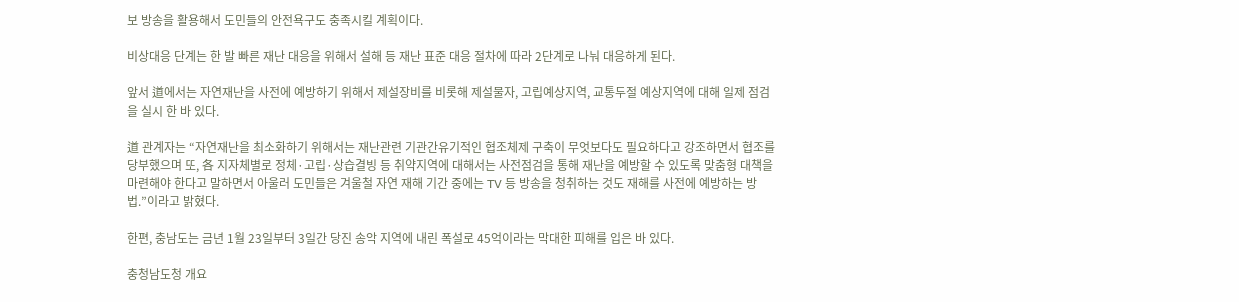보 방송을 활용해서 도민들의 안전욕구도 충족시킬 계획이다.

비상대응 단계는 한 발 빠른 재난 대응을 위해서 설해 등 재난 표준 대응 절차에 따라 2단계로 나눠 대응하게 된다.

앞서 道에서는 자연재난을 사전에 예방하기 위해서 제설장비를 비롯해 제설물자, 고립예상지역, 교통두절 예상지역에 대해 일제 점검을 실시 한 바 있다.

道 관계자는 “자연재난을 최소화하기 위해서는 재난관련 기관간유기적인 협조체제 구축이 무엇보다도 필요하다고 강조하면서 협조를 당부했으며 또, 各 지자체별로 정체·고립·상습결빙 등 취약지역에 대해서는 사전점검을 통해 재난을 예방할 수 있도록 맞춤형 대책을 마련해야 한다고 말하면서 아울러 도민들은 겨울철 자연 재해 기간 중에는 TV 등 방송을 청취하는 것도 재해를 사전에 예방하는 방법.”이라고 밝혔다.

한편, 충남도는 금년 1월 23일부터 3일간 당진 송악 지역에 내린 폭설로 45억이라는 막대한 피해를 입은 바 있다.

충청남도청 개요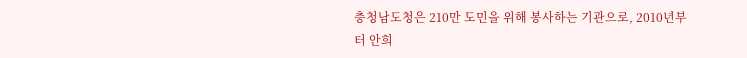충청남도청은 210만 도민을 위해 봉사하는 기관으로, 2010년부터 안희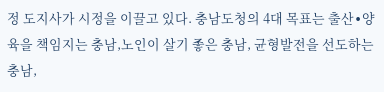정 도지사가 시정을 이끌고 있다. 충남도청의 4대 목표는 출산∙양육을 책임지는 충남,노인이 살기 좋은 충남, 균형발전을 선도하는 충남,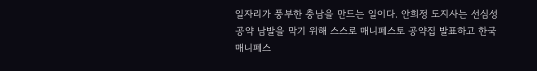일자리가 풍부한 충남을 만드는 일이다. 안희정 도지사는 선심성 공약 남발을 막기 위해 스스로 매니페스토 공약집 발표하고 한국매니페스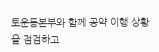토운동본부와 함께 공약 이행 상황을 점검하고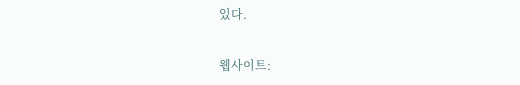있다.

웹사이트: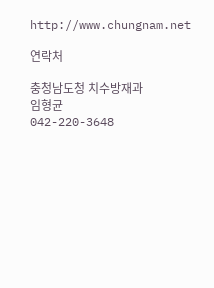http://www.chungnam.net

연락처

충청남도청 치수방재과
임형균
042-220-3648